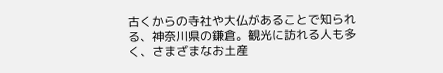古くからの寺社や大仏があることで知られる、神奈川県の鎌倉。観光に訪れる人も多く、さまざまなお土産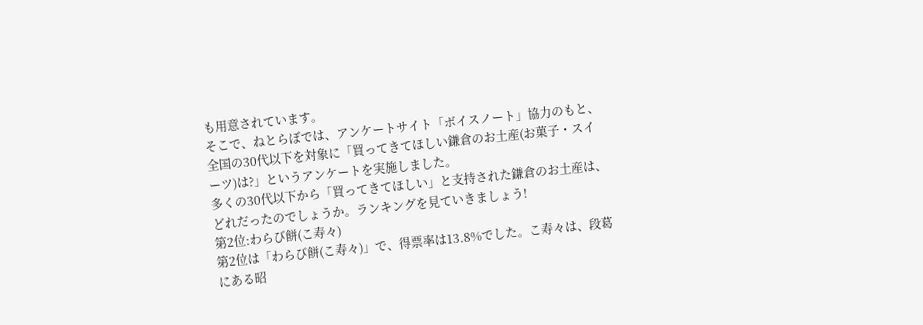も用意されています。
そこで、ねとらぼでは、アンケートサイト「ボイスノート」協力のもと、全国の30代以下を対象に「買ってきてほしい鎌倉のお土産(お菓子・スイーツ)は?」というアンケートを実施しました。
多くの30代以下から「買ってきてほしい」と支持された鎌倉のお土産は、どれだったのでしょうか。ランキングを見ていきましょう!
第2位:わらび餅(こ寿々)
第2位は「わらび餅(こ寿々)」で、得票率は13.8%でした。こ寿々は、段葛にある昭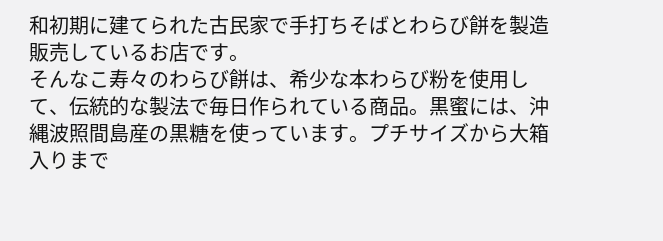和初期に建てられた古民家で手打ちそばとわらび餅を製造販売しているお店です。
そんなこ寿々のわらび餅は、希少な本わらび粉を使用して、伝統的な製法で毎日作られている商品。黒蜜には、沖縄波照間島産の黒糖を使っています。プチサイズから大箱入りまで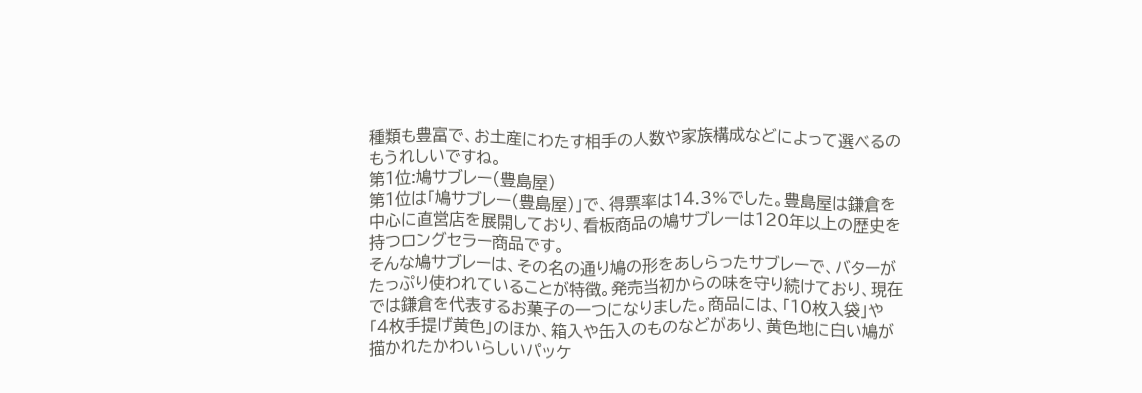種類も豊富で、お土産にわたす相手の人数や家族構成などによって選べるのもうれしいですね。
第1位:鳩サブレー(豊島屋)
第1位は「鳩サブレー(豊島屋)」で、得票率は14.3%でした。豊島屋は鎌倉を中心に直営店を展開しており、看板商品の鳩サブレーは120年以上の歴史を持つロングセラー商品です。
そんな鳩サブレーは、その名の通り鳩の形をあしらったサブレーで、バターがたっぷり使われていることが特徴。発売当初からの味を守り続けており、現在では鎌倉を代表するお菓子の一つになりました。商品には、「10枚入袋」や「4枚手提げ黄色」のほか、箱入や缶入のものなどがあり、黄色地に白い鳩が描かれたかわいらしいパッケ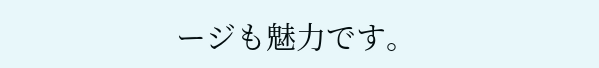ージも魅力です。